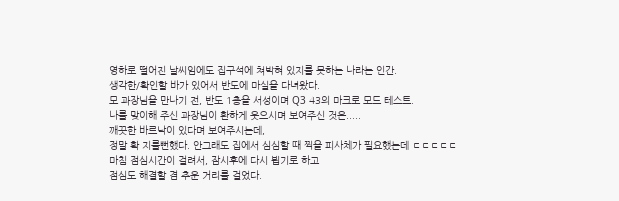영하로 떨어진 날씨임에도 집구석에 쳐박혀 있지를 못하는 나라는 인간.
생각한/확인할 바가 있어서 반도에 마실을 다녀왔다.
모 과장님을 만나기 전, 반도 1층을 서성이며 Q3 43의 마크로 모드 테스트.
나를 맞이해 주신 과장님이 환하게 웃으시며 보여주신 것은.....
깨끗한 바르낙이 있다며 보여주시는데,
정말 확 지를뻔했다. 안그래도 집에서 심심할 때 찍을 피사체가 필요했는데 ㄷㄷㄷㄷㄷ
마침 점심시간이 걸려서, 잠시후에 다시 뵙기로 하고
점심도 해결할 겸 추운 거리를 걸었다.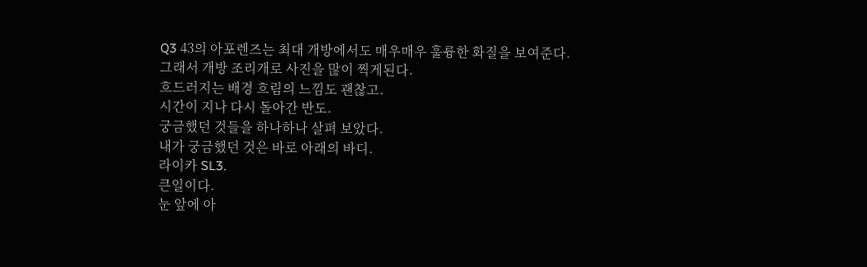Q3 43의 아포렌즈는 최대 개방에서도 매우매우 훌륭한 화질을 보여준다.
그래서 개방 조리개로 사진을 많이 찍게된다.
흐드러지는 배경 흐림의 느낌도 괜찮고.
시간이 지나 다시 돌아간 반도.
궁금했던 것들을 하나하나 살펴 보았다.
내가 궁금했던 것은 바로 아래의 바디.
라이카 SL3.
큰일이다.
눈 앞에 아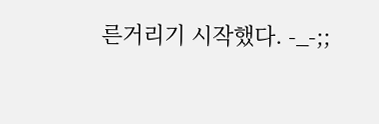른거리기 시작했다. -_-;;